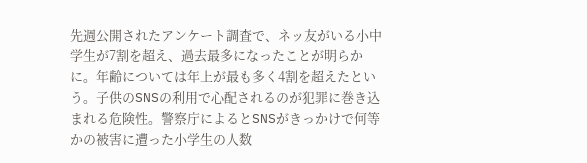先週公開されたアンケート調査で、ネッ友がいる小中学生が7割を超え、過去最多になったことが明らかに。年齢については年上が最も多く4割を超えたという。子供のSNSの利用で心配されるのが犯罪に巻き込まれる危険性。警察庁によるとSNSがきっかけで何等かの被害に遭った小学生の人数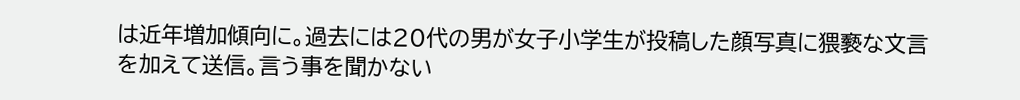は近年増加傾向に。過去には20代の男が女子小学生が投稿した顔写真に猥褻な文言を加えて送信。言う事を聞かない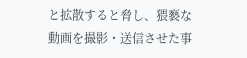と拡散すると脅し、猥褻な動画を撮影・送信させた事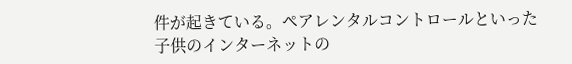件が起きている。ペアレンタルコントロールといった子供のインターネットの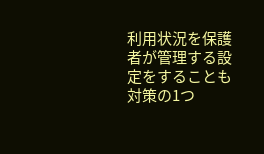利用状況を保護者が管理する設定をすることも対策の1つ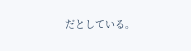だとしている。